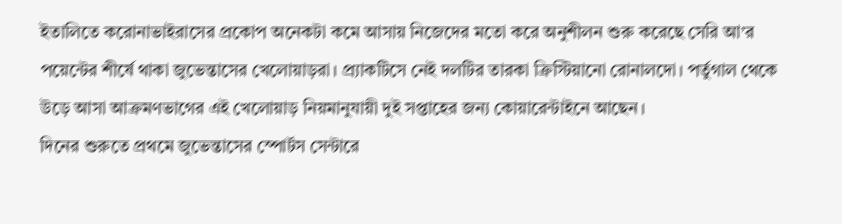ইতালিতে করোনাভাইরাসের প্রকোপ অনেকটা কমে আসায় নিজেদের মতো করে অনুশীলন শুরু করেছে সেরি আ’র পয়েন্টের শীর্ষে থাকা জুভেন্তাসের খেলোয়াড়রা। প্র্যাকটিসে নেই দলটির তারকা ক্রিস্টিয়ানো রোনালদো। পর্তুগাল থেকে উড়ে আসা আক্রমণভাগের এই খেলোয়াড় নিয়মানুযায়ী দুই সপ্তাহের জন্য কোয়ারেন্টাইনে আছেন।
দিনের শুরুতে প্রথমে জুভেন্তাসের স্পোর্টস সেন্টারে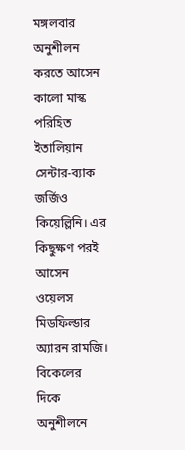মঙ্গলবার অনুশীলন করতে আসেন কালো মাস্ক পরিহিত ইতালিয়ান সেন্টার-ব্যাক জর্জিও কিয়েল্লিনি। এর কিছুক্ষণ পরই আসেন ওয়েলস মিডফিল্ডার অ্যারন রামজি। বিকেলের দিকে অনুশীলনে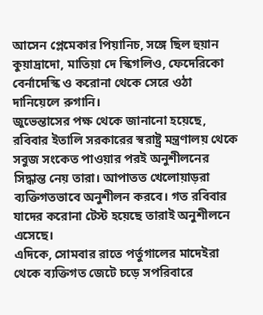আসেন প্লেমেকার পিয়ানিচ, সঙ্গে ছিল হুয়ান কুয়াদ্রাদো, মাতিয়া দে স্কিগলিও, ফেদেরিকো বের্নাদেস্কি ও করোনা থেকে সেরে ওঠা দানিয়েলে রুগানি।
জুভেন্তাসের পক্ষ থেকে জানানো হয়েছে, রবিবার ইতালি সরকারের স্বরাষ্ট্র মন্ত্রণালয় থেকে সবুজ সংকেত পাওয়ার পরই অনুশীলনের সিদ্ধান্ত নেয় তারা। আপাতত খেলোয়াড়রা ব্যক্তিগতভাবে অনুশীলন করবে। গত রবিবার যাদের করোনা টেস্ট হয়েছে তারাই অনুশীলনে এসেছে।
এদিকে, সোমবার রাতে পর্তুগালের মাদেইরা থেকে ব্যক্তিগত জেটে চড়ে সপরিবারে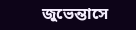জুভেন্তাসে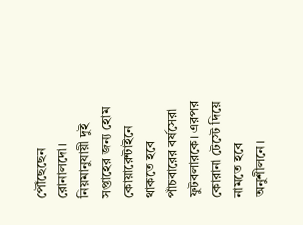পৌঁছেছেন রোনালদো। নিয়মানুযায়ী দুই সপ্তাহের জন্য হোম কোয়ারেন্টাইনে থাকতে হবে পাঁচবারের বর্ষসেরা ফুটবলারকে। এরপর কোরানা টেস্টে দিয়ে নামতে হবে অনুশীলনে।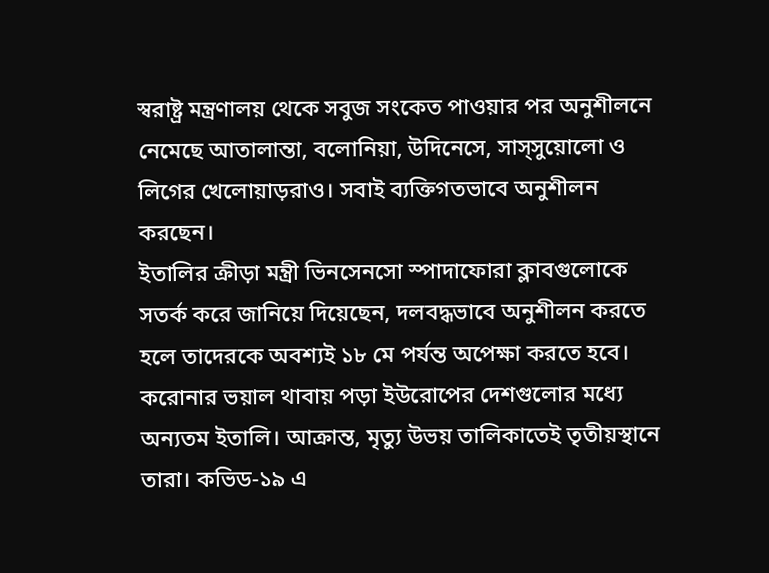স্বরাষ্ট্র মন্ত্রণালয় থেকে সবুজ সংকেত পাওয়ার পর অনুশীলনে নেমেছে আতালান্তা, বলোনিয়া, উদিনেসে, সাস্সুয়োলো ও লিগের খেলোয়াড়রাও। সবাই ব্যক্তিগতভাবে অনুশীলন করছেন।
ইতালির ক্রীড়া মন্ত্রী ভিনসেনসো স্পাদাফোরা ক্লাবগুলোকে সতর্ক করে জানিয়ে দিয়েছেন, দলবদ্ধভাবে অনুশীলন করতে হলে তাদেরকে অবশ্যই ১৮ মে পর্যন্ত অপেক্ষা করতে হবে।
করোনার ভয়াল থাবায় পড়া ইউরোপের দেশগুলোর মধ্যে অন্যতম ইতালি। আক্রান্ত, মৃত্যু উভয় তালিকাতেই তৃতীয়স্থানে তারা। কভিড-১৯ এ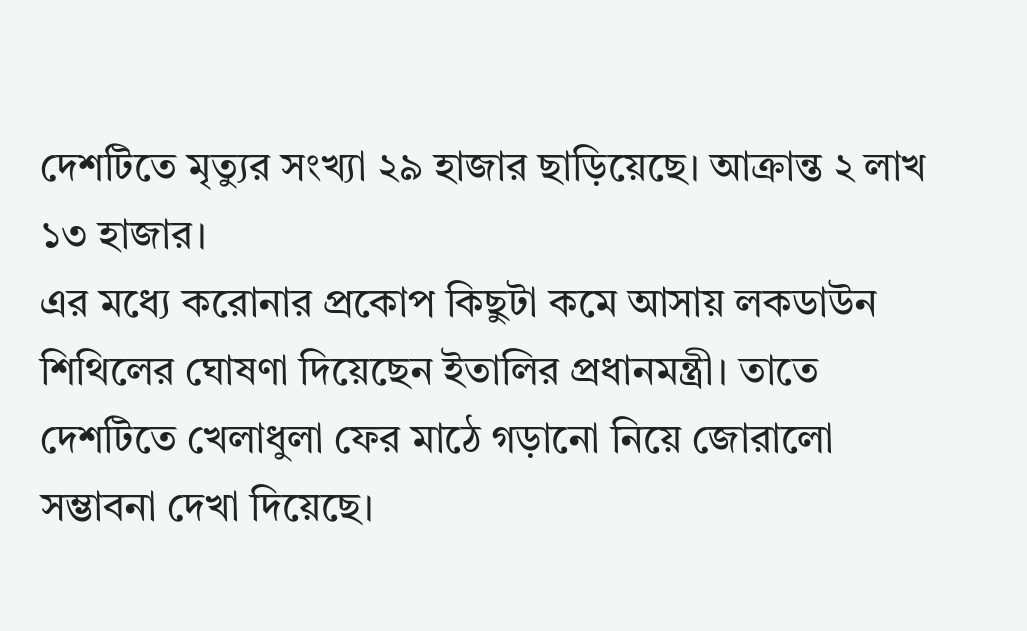দেশটিতে মৃত্যুর সংখ্যা ২৯ হাজার ছাড়িয়েছে। আক্রান্ত ২ লাখ ১৩ হাজার।
এর মধ্যে করোনার প্রকোপ কিছুটা কমে আসায় লকডাউন শিথিলের ঘোষণা দিয়েছেন ইতালির প্রধানমন্ত্রী। তাতে দেশটিতে খেলাধুলা ফের মাঠে গড়ানো নিয়ে জোরালো সম্ভাবনা দেখা দিয়েছে।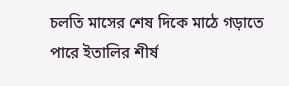চলতি মাসের শেষ দিকে মাঠে গড়াতে পারে ইতালির শীর্ষ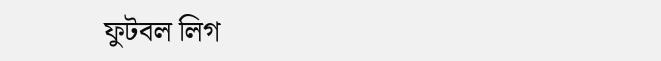ফুটবল লিগ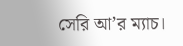সেরি আ’র ম্যাচ।